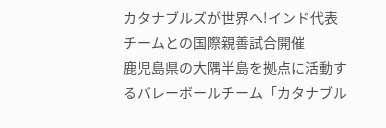カタナブルズが世界へ!インド代表チームとの国際親善試合開催
鹿児島県の大隅半島を拠点に活動するバレーボールチーム「カタナブル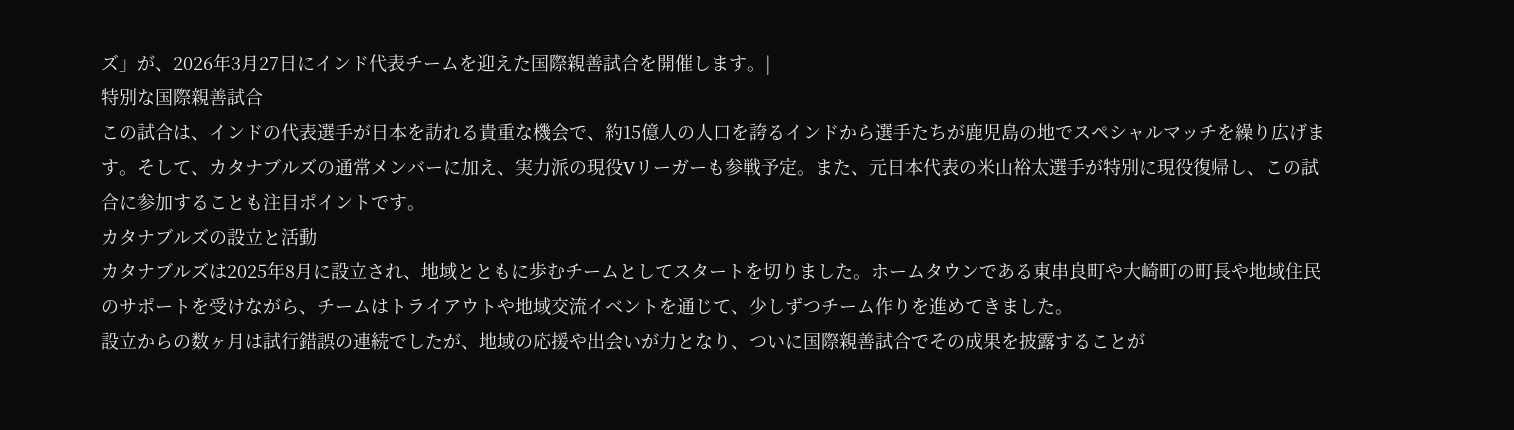ズ」が、2026年3月27日にインド代表チームを迎えた国際親善試合を開催します。|
特別な国際親善試合
この試合は、インドの代表選手が日本を訪れる貴重な機会で、約15億人の人口を誇るインドから選手たちが鹿児島の地でスペシャルマッチを繰り広げます。そして、カタナブルズの通常メンバーに加え、実力派の現役Vリーガーも参戦予定。また、元日本代表の米山裕太選手が特別に現役復帰し、この試合に参加することも注目ポイントです。
カタナブルズの設立と活動
カタナブルズは2025年8月に設立され、地域とともに歩むチームとしてスタートを切りました。ホームタウンである東串良町や大崎町の町長や地域住民のサポートを受けながら、チームはトライアウトや地域交流イベントを通じて、少しずつチーム作りを進めてきました。
設立からの数ヶ月は試行錯誤の連続でしたが、地域の応援や出会いが力となり、ついに国際親善試合でその成果を披露することが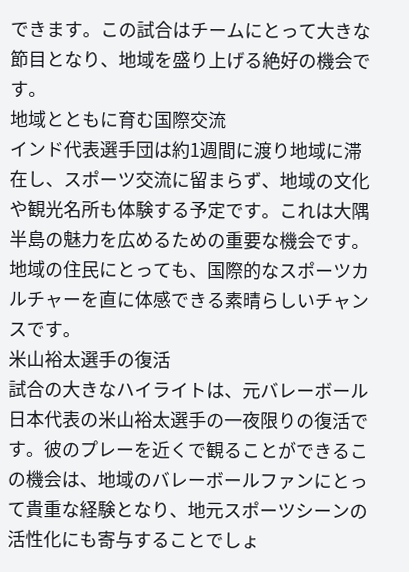できます。この試合はチームにとって大きな節目となり、地域を盛り上げる絶好の機会です。
地域とともに育む国際交流
インド代表選手団は約1週間に渡り地域に滞在し、スポーツ交流に留まらず、地域の文化や観光名所も体験する予定です。これは大隅半島の魅力を広めるための重要な機会です。地域の住民にとっても、国際的なスポーツカルチャーを直に体感できる素晴らしいチャンスです。
米山裕太選手の復活
試合の大きなハイライトは、元バレーボール日本代表の米山裕太選手の一夜限りの復活です。彼のプレーを近くで観ることができるこの機会は、地域のバレーボールファンにとって貴重な経験となり、地元スポーツシーンの活性化にも寄与することでしょ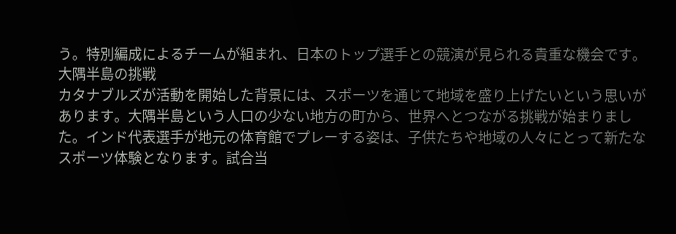う。特別編成によるチームが組まれ、日本のトップ選手との競演が見られる貴重な機会です。
大隅半島の挑戦
カタナブルズが活動を開始した背景には、スポーツを通じて地域を盛り上げたいという思いがあります。大隅半島という人口の少ない地方の町から、世界へとつながる挑戦が始まりました。インド代表選手が地元の体育館でプレーする姿は、子供たちや地域の人々にとって新たなスポーツ体験となります。試合当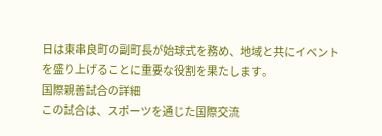日は東串良町の副町長が始球式を務め、地域と共にイベントを盛り上げることに重要な役割を果たします。
国際親善試合の詳細
この試合は、スポーツを通じた国際交流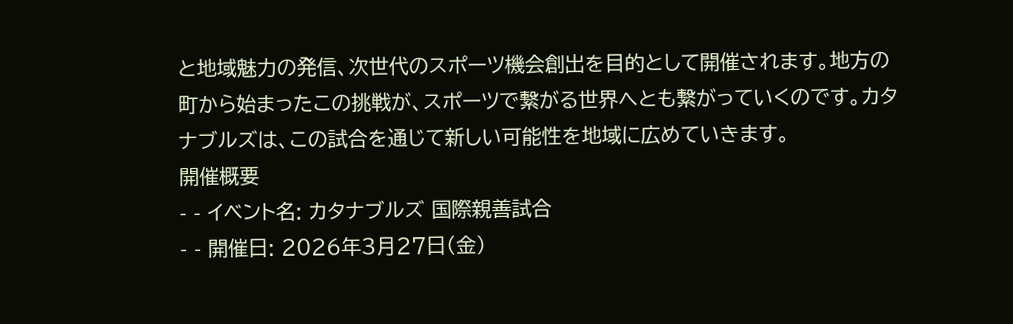と地域魅力の発信、次世代のスポーツ機会創出を目的として開催されます。地方の町から始まったこの挑戦が、スポーツで繋がる世界へとも繋がっていくのです。カタナブルズは、この試合を通じて新しい可能性を地域に広めていきます。
開催概要
- - イベント名: カタナブルズ 国際親善試合
- - 開催日: 2026年3月27日(金)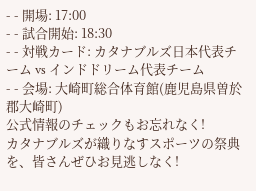- - 開場: 17:00
- - 試合開始: 18:30
- - 対戦カード: カタナブルズ日本代表チーム vs インドドリーム代表チーム
- - 会場: 大崎町総合体育館(鹿児島県曽於郡大崎町)
公式情報のチェックもお忘れなく!
カタナブルズが織りなすスポーツの祭典を、皆さんぜひお見逃しなく!